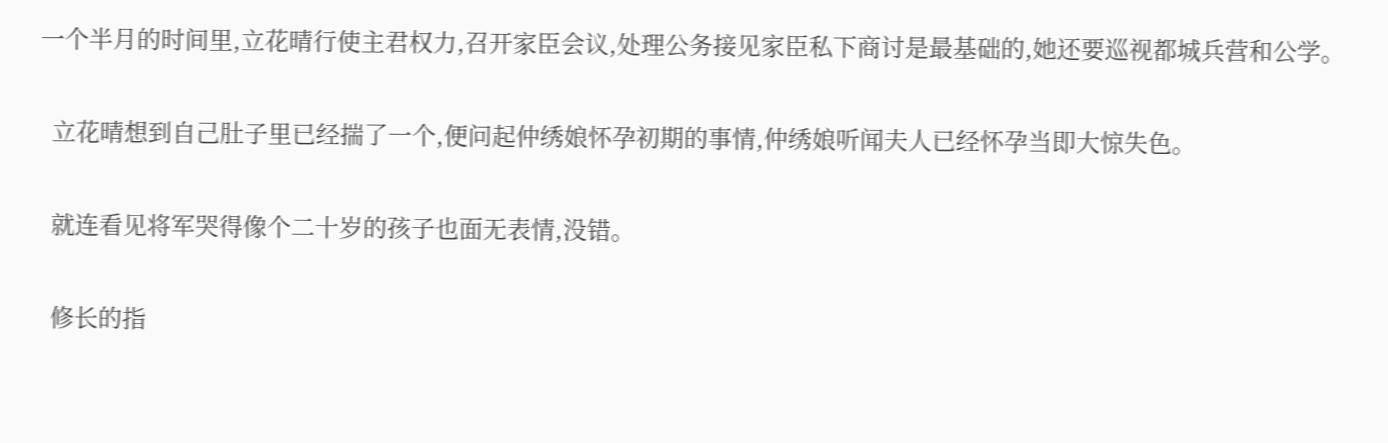一个半月的时间里,立花晴行使主君权力,召开家臣会议,处理公务接见家臣私下商讨是最基础的,她还要巡视都城兵营和公学。

  立花晴想到自己肚子里已经揣了一个,便问起仲绣娘怀孕初期的事情,仲绣娘听闻夫人已经怀孕当即大惊失色。

  就连看见将军哭得像个二十岁的孩子也面无表情,没错。

  修长的指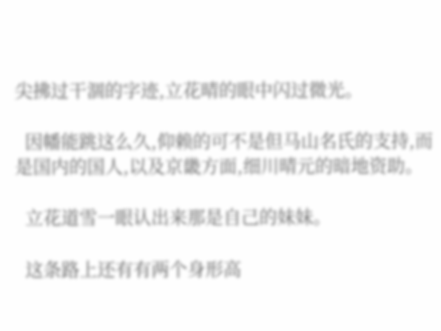尖拂过干涸的字迹,立花晴的眼中闪过微光。

  因幡能跳这么久,仰赖的可不是但马山名氏的支持,而是国内的国人,以及京畿方面,细川晴元的暗地资助。

  立花道雪一眼认出来那是自己的妹妹。

  这条路上还有有两个身形高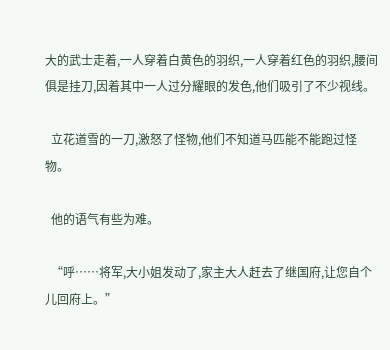大的武士走着,一人穿着白黄色的羽织,一人穿着红色的羽织,腰间俱是挂刀,因着其中一人过分耀眼的发色,他们吸引了不少视线。

  立花道雪的一刀,激怒了怪物,他们不知道马匹能不能跑过怪物。

  他的语气有些为难。

  “呼……将军,大小姐发动了,家主大人赶去了继国府,让您自个儿回府上。”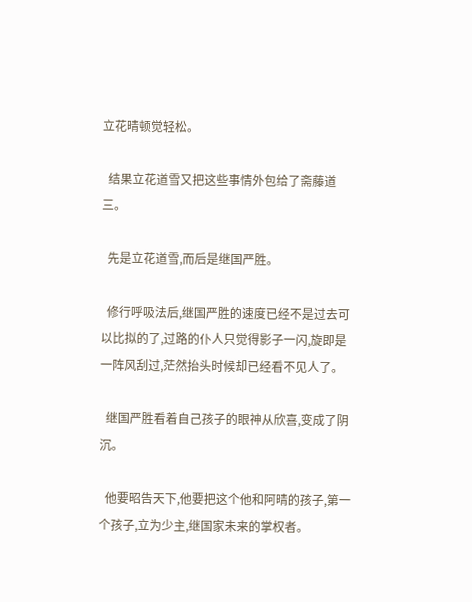立花晴顿觉轻松。

  结果立花道雪又把这些事情外包给了斋藤道三。

  先是立花道雪,而后是继国严胜。

  修行呼吸法后,继国严胜的速度已经不是过去可以比拟的了,过路的仆人只觉得影子一闪,旋即是一阵风刮过,茫然抬头时候却已经看不见人了。

  继国严胜看着自己孩子的眼神从欣喜,变成了阴沉。

  他要昭告天下,他要把这个他和阿晴的孩子,第一个孩子,立为少主,继国家未来的掌权者。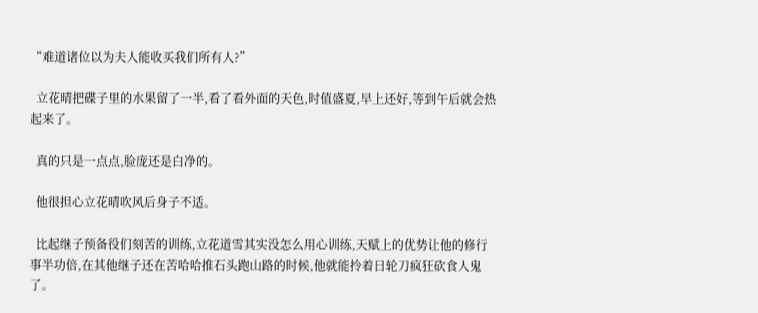“难道诸位以为夫人能收买我们所有人?”

  立花晴把碟子里的水果留了一半,看了看外面的天色,时值盛夏,早上还好,等到午后就会热起来了。

  真的只是一点点,脸庞还是白净的。

  他很担心立花晴吹风后身子不适。

  比起继子预备役们刻苦的训练,立花道雪其实没怎么用心训练,天赋上的优势让他的修行事半功倍,在其他继子还在苦哈哈推石头跑山路的时候,他就能拎着日轮刀疯狂砍食人鬼了。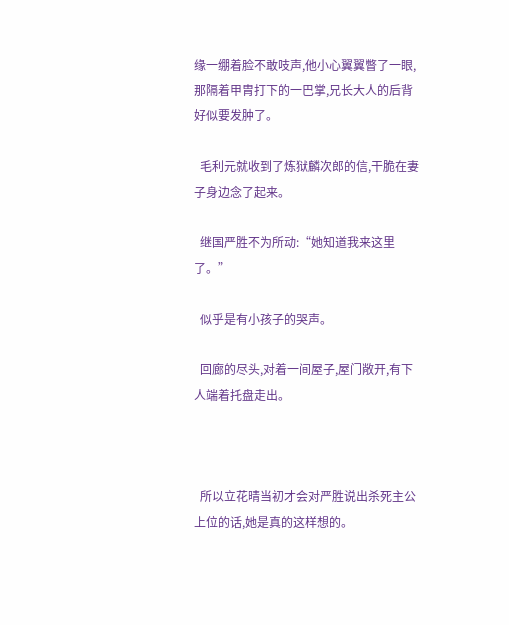缘一绷着脸不敢吱声,他小心翼翼瞥了一眼,那隔着甲胄打下的一巴掌,兄长大人的后背好似要发肿了。

  毛利元就收到了炼狱麟次郎的信,干脆在妻子身边念了起来。

  继国严胜不为所动:“她知道我来这里了。”

  似乎是有小孩子的哭声。

  回廊的尽头,对着一间屋子,屋门敞开,有下人端着托盘走出。



  所以立花晴当初才会对严胜说出杀死主公上位的话,她是真的这样想的。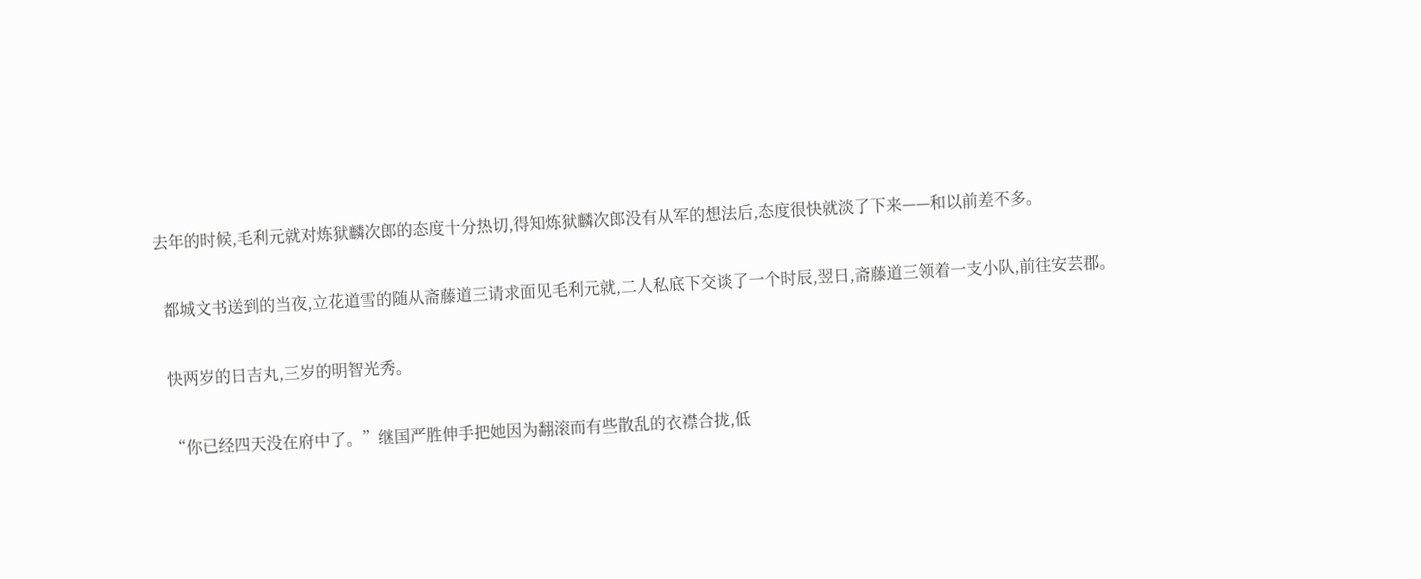去年的时候,毛利元就对炼狱麟次郎的态度十分热切,得知炼狱麟次郎没有从军的想法后,态度很快就淡了下来——和以前差不多。

  都城文书送到的当夜,立花道雪的随从斋藤道三请求面见毛利元就,二人私底下交谈了一个时辰,翌日,斋藤道三领着一支小队,前往安芸郡。

  快两岁的日吉丸,三岁的明智光秀。

  “你已经四天没在府中了。”继国严胜伸手把她因为翻滚而有些散乱的衣襟合拢,低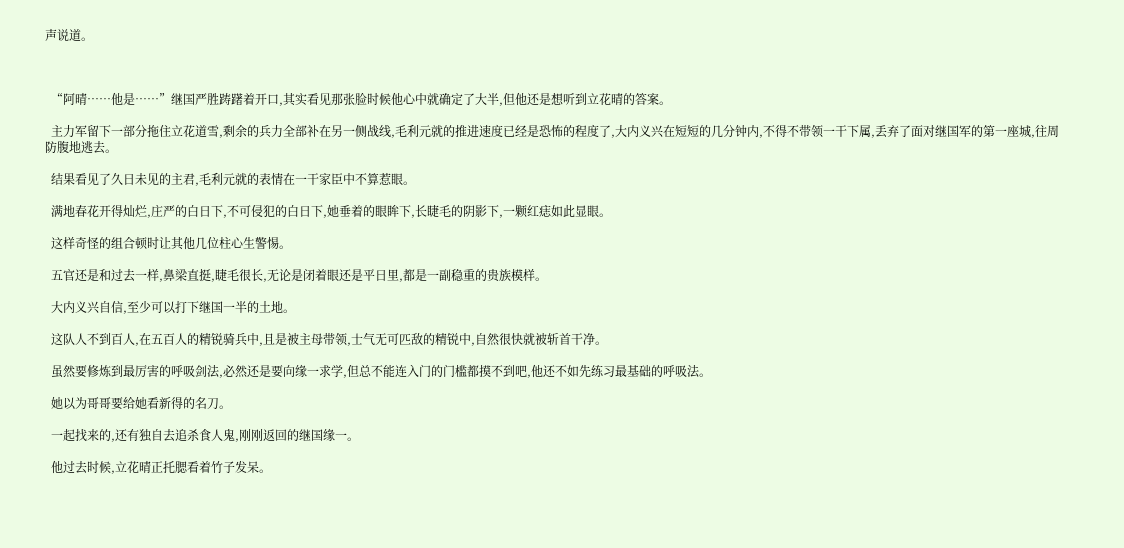声说道。



  “阿晴……他是……”继国严胜踌躇着开口,其实看见那张脸时候他心中就确定了大半,但他还是想听到立花晴的答案。

  主力军留下一部分拖住立花道雪,剩余的兵力全部补在另一侧战线,毛利元就的推进速度已经是恐怖的程度了,大内义兴在短短的几分钟内,不得不带领一干下属,丢弃了面对继国军的第一座城,往周防腹地逃去。

  结果看见了久日未见的主君,毛利元就的表情在一干家臣中不算惹眼。

  满地春花开得灿烂,庄严的白日下,不可侵犯的白日下,她垂着的眼眸下,长睫毛的阴影下,一颗红痣如此显眼。

  这样奇怪的组合顿时让其他几位柱心生警惕。

  五官还是和过去一样,鼻梁直挺,睫毛很长,无论是闭着眼还是平日里,都是一副稳重的贵族模样。

  大内义兴自信,至少可以打下继国一半的土地。

  这队人不到百人,在五百人的精锐骑兵中,且是被主母带领,士气无可匹敌的精锐中,自然很快就被斩首干净。

  虽然要修炼到最厉害的呼吸剑法,必然还是要向缘一求学,但总不能连入门的门槛都摸不到吧,他还不如先练习最基础的呼吸法。

  她以为哥哥要给她看新得的名刀。

  一起找来的,还有独自去追杀食人鬼,刚刚返回的继国缘一。

  他过去时候,立花晴正托腮看着竹子发呆。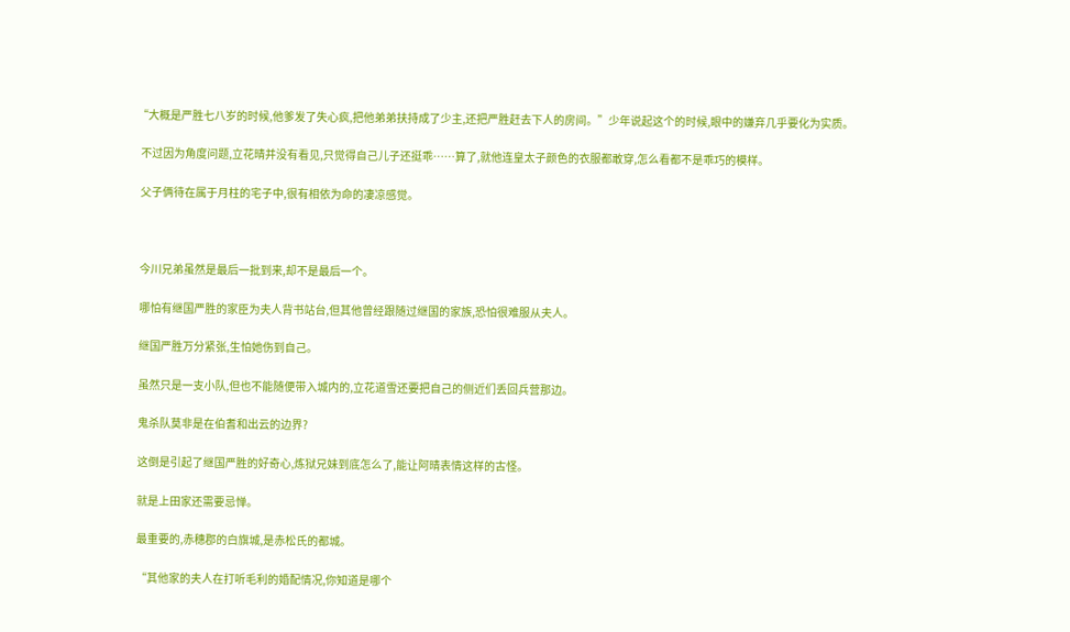“大概是严胜七八岁的时候,他爹发了失心疯,把他弟弟扶持成了少主,还把严胜赶去下人的房间。”少年说起这个的时候,眼中的嫌弃几乎要化为实质。

  不过因为角度问题,立花晴并没有看见,只觉得自己儿子还挺乖……算了,就他连皇太子颜色的衣服都敢穿,怎么看都不是乖巧的模样。

  父子俩待在属于月柱的宅子中,很有相依为命的凄凉感觉。



  今川兄弟虽然是最后一批到来,却不是最后一个。

  哪怕有继国严胜的家臣为夫人背书站台,但其他曾经跟随过继国的家族,恐怕很难服从夫人。

  继国严胜万分紧张,生怕她伤到自己。

  虽然只是一支小队,但也不能随便带入城内的,立花道雪还要把自己的侧近们丢回兵营那边。

  鬼杀队莫非是在伯耆和出云的边界?

  这倒是引起了继国严胜的好奇心,炼狱兄妹到底怎么了,能让阿晴表情这样的古怪。

  就是上田家还需要忌惮。

  最重要的,赤穗郡的白旗城,是赤松氏的都城。

  “其他家的夫人在打听毛利的婚配情况,你知道是哪个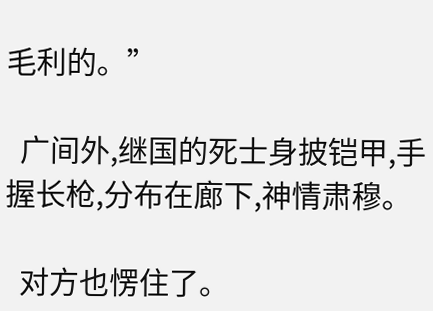毛利的。”

  广间外,继国的死士身披铠甲,手握长枪,分布在廊下,神情肃穆。

  对方也愣住了。